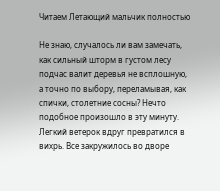Читаем Летающий мальчик полностью

Не знаю, случалось ли вам замечать, как сильный шторм в густом лесу подчас валит деревья не всплошную, а точно по выбору, переламывая, как спички, столетние сосны? Нечто подобное произошло в эту минуту. Легкий ветерок вдруг превратился в вихрь. Все закружилось во дворе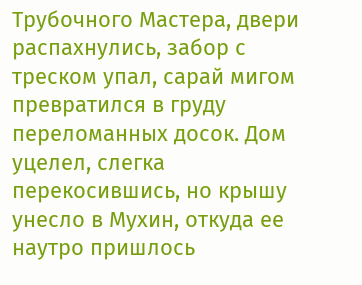Трубочного Мастера, двери распахнулись, забор с треском упал, сарай мигом превратился в груду переломанных досок. Дом уцелел, слегка перекосившись, но крышу унесло в Мухин, откуда ее наутро пришлось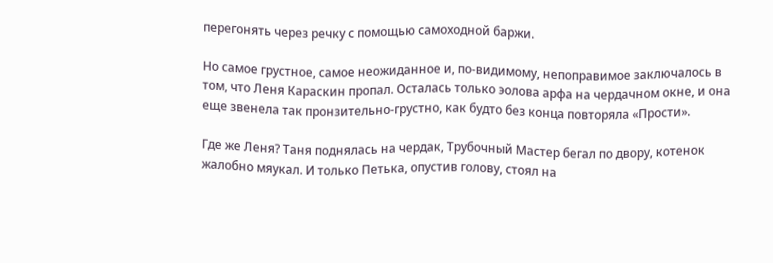перегонять через речку с помощью самоходной баржи.

Но самое грустное, самое неожиданное и, по-видимому, непоправимое заключалось в том, что Леня Караскин пропал. Осталась только эолова арфа на чердачном окне, и она еще звенела так пронзительно-грустно, как будто без конца повторяла «Прости».

Где же Леня? Таня поднялась на чердак, Трубочный Мастер бегал по двору, котенок жалобно мяукал. И только Петька, опустив голову, стоял на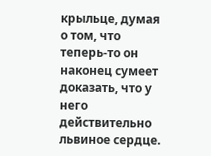крыльце, думая о том, что теперь-то он наконец сумеет доказать, что у него действительно львиное сердце.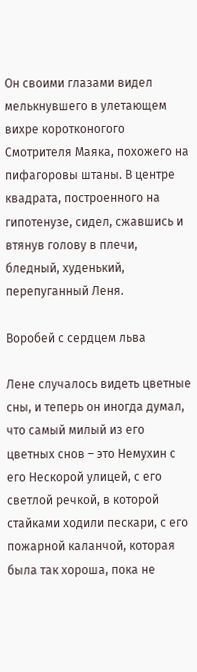Он своими глазами видел мелькнувшего в улетающем вихре коротконогого Смотрителя Маяка, похожего на пифагоровы штаны. В центре квадрата, построенного на гипотенузе, сидел, сжавшись и втянув голову в плечи, бледный, худенький, перепуганный Леня.

Воробей с сердцем льва

Лене случалось видеть цветные сны, и теперь он иногда думал, что самый милый из его цветных снов – это Немухин с его Нескорой улицей, с его светлой речкой, в которой стайками ходили пескари, с его пожарной каланчой, которая была так хороша, пока не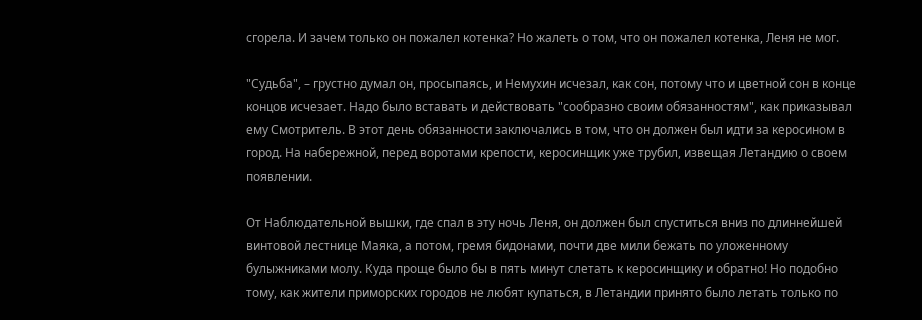сгорела. И зачем только он пожалел котенка? Но жалеть о том, что он пожалел котенка, Леня не мог.

"Судьба", – грустно думал он, просыпаясь, и Немухин исчезал, как сон, потому что и цветной сон в конце концов исчезает. Надо было вставать и действовать "сообразно своим обязанностям", как приказывал ему Смотритель. В этот день обязанности заключались в том, что он должен был идти за керосином в город. На набережной, перед воротами крепости, керосинщик уже трубил, извещая Летандию о своем появлении.

От Наблюдательной вышки, где спал в эту ночь Леня, он должен был спуститься вниз по длиннейшей винтовой лестнице Маяка, а потом, гремя бидонами, почти две мили бежать по уложенному булыжниками молу. Куда проще было бы в пять минут слетать к керосинщику и обратно! Но подобно тому, как жители приморских городов не любят купаться, в Летандии принято было летать только по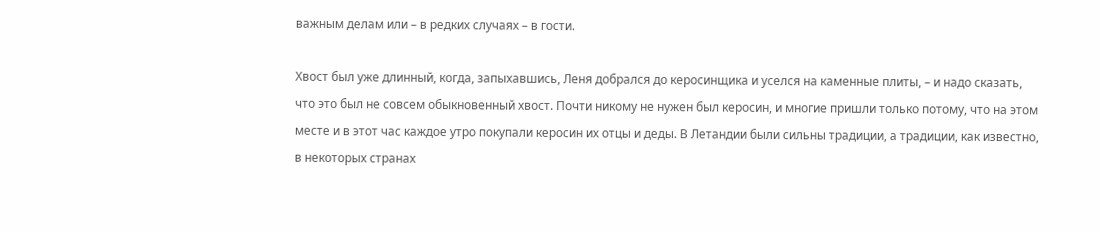важным делам или – в редких случаях – в гости.

Хвост был уже длинный, когда, запыхавшись, Леня добрался до керосинщика и уселся на каменные плиты, – и надо сказать, что это был не совсем обыкновенный хвост. Почти никому не нужен был керосин, и многие пришли только потому, что на этом месте и в этот час каждое утро покупали керосин их отцы и деды. В Летандии были сильны традиции, а традиции, как известно, в некоторых странах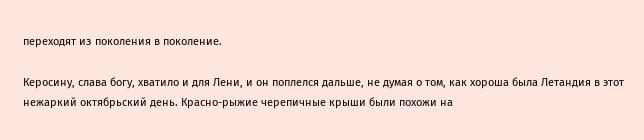переходят из поколения в поколение.

Керосину, слава богу, хватило и для Лени, и он поплелся дальше, не думая о том, как хороша была Летандия в этот нежаркий октябрьский день. Красно-рыжие черепичные крыши были похожи на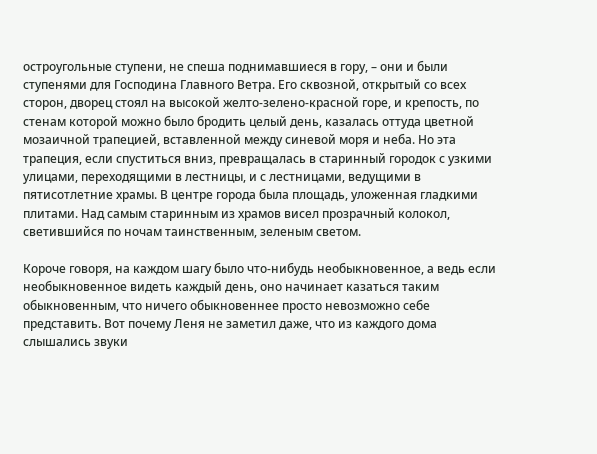остроугольные ступени, не спеша поднимавшиеся в гору, – они и были ступенями для Господина Главного Ветра. Его сквозной, открытый со всех сторон, дворец стоял на высокой желто-зелено-красной горе, и крепость, по стенам которой можно было бродить целый день, казалась оттуда цветной мозаичной трапецией, вставленной между синевой моря и неба. Но эта трапеция, если спуститься вниз, превращалась в старинный городок с узкими улицами, переходящими в лестницы, и с лестницами, ведущими в пятисотлетние храмы. В центре города была площадь, уложенная гладкими плитами. Над самым старинным из храмов висел прозрачный колокол, светившийся по ночам таинственным, зеленым светом.

Короче говоря, на каждом шагу было что-нибудь необыкновенное, а ведь если необыкновенное видеть каждый день, оно начинает казаться таким обыкновенным, что ничего обыкновеннее просто невозможно себе представить. Вот почему Леня не заметил даже, что из каждого дома слышались звуки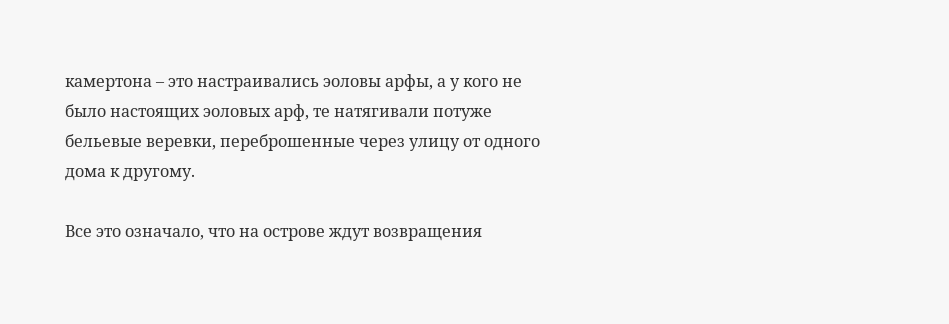камертона – это настраивались эоловы арфы, а у кого не было настоящих эоловых арф, те натягивали потуже бельевые веревки, переброшенные через улицу от одного дома к другому.

Все это означало, что на острове ждут возвращения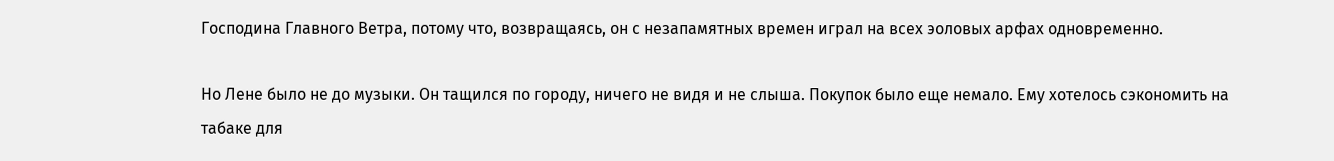Господина Главного Ветра, потому что, возвращаясь, он с незапамятных времен играл на всех эоловых арфах одновременно.

Но Лене было не до музыки. Он тащился по городу, ничего не видя и не слыша. Покупок было еще немало. Ему хотелось сэкономить на табаке для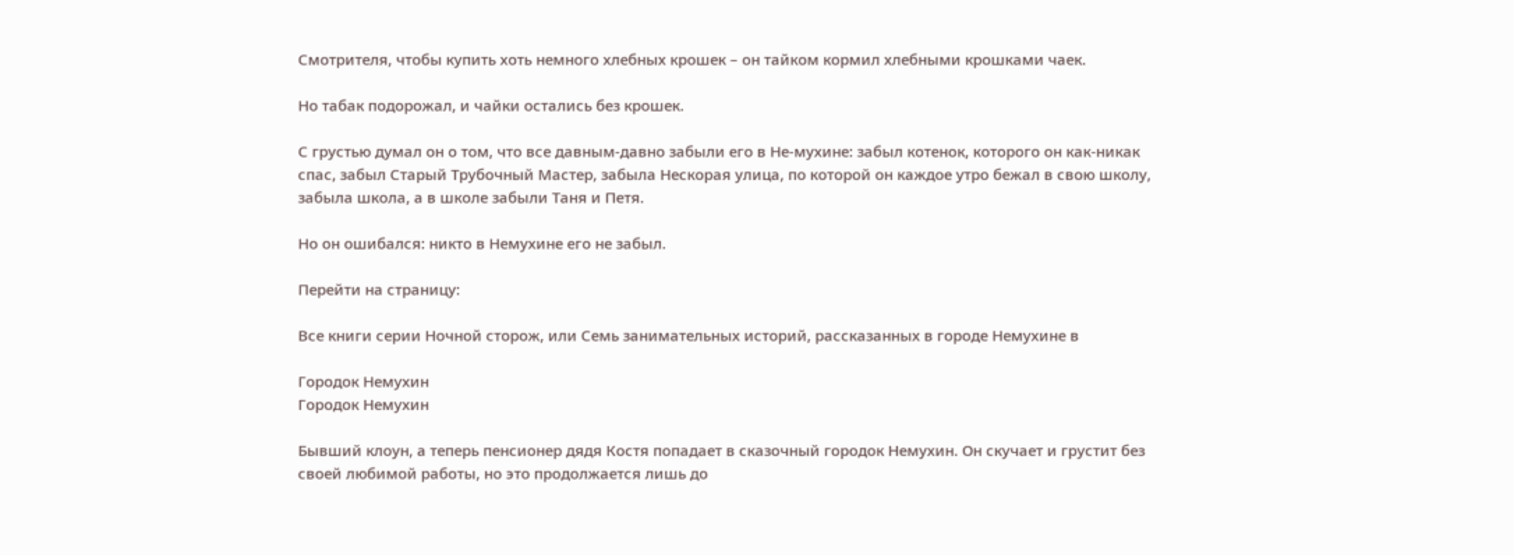Смотрителя, чтобы купить хоть немного хлебных крошек – он тайком кормил хлебными крошками чаек.

Но табак подорожал, и чайки остались без крошек.

С грустью думал он о том, что все давным-давно забыли его в Не-мухине: забыл котенок, которого он как-никак спас, забыл Старый Трубочный Мастер, забыла Нескорая улица, по которой он каждое утро бежал в свою школу, забыла школа, а в школе забыли Таня и Петя.

Но он ошибался: никто в Немухине его не забыл.

Перейти на страницу:

Все книги серии Ночной сторож, или Семь занимательных историй, рассказанных в городе Немухине в

Городок Немухин
Городок Немухин

Бывший клоун, а теперь пенсионер дядя Костя попадает в сказочный городок Немухин. Он скучает и грустит без своей любимой работы, но это продолжается лишь до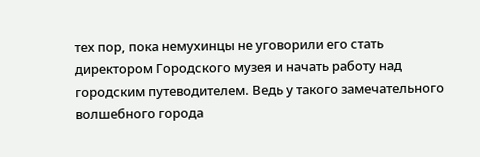тех пор, пока немухинцы не уговорили его стать директором Городского музея и начать работу над городским путеводителем. Ведь у такого замечательного волшебного города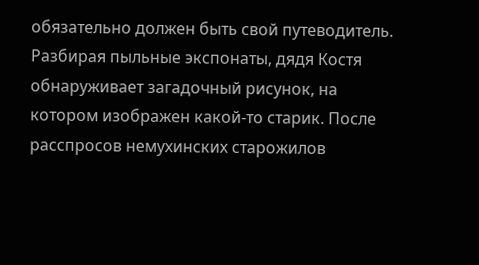обязательно должен быть свой путеводитель. Разбирая пыльные экспонаты, дядя Костя обнаруживает загадочный рисунок, на котором изображен какой-то старик. После расспросов немухинских старожилов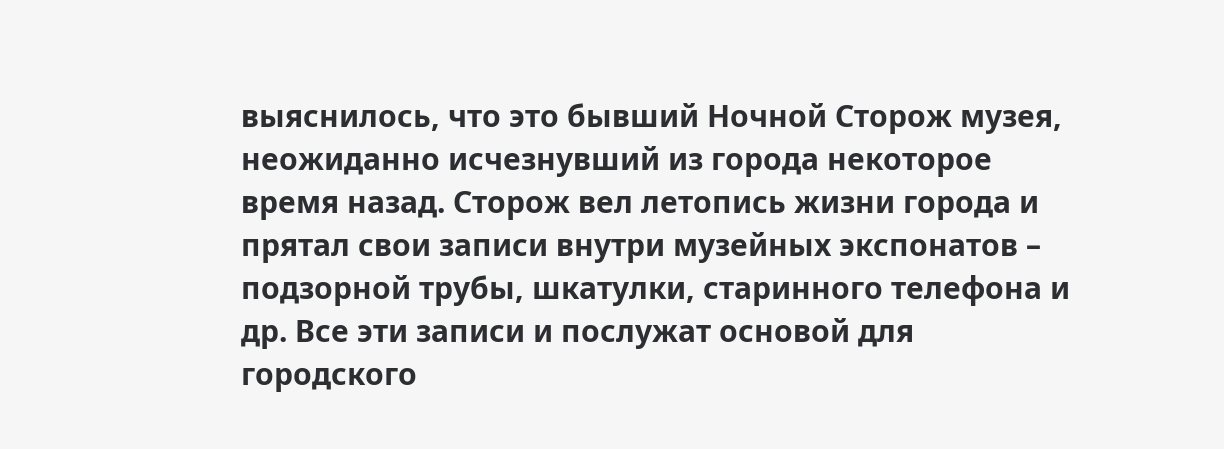выяснилось, что это бывший Ночной Сторож музея, неожиданно исчезнувший из города некоторое время назад. Сторож вел летопись жизни города и прятал свои записи внутри музейных экспонатов – подзорной трубы, шкатулки, старинного телефона и др. Все эти записи и послужат основой для городского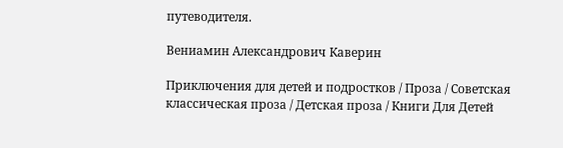путеводителя.

Вениамин Александрович Каверин

Приключения для детей и подростков / Проза / Советская классическая проза / Детская проза / Книги Для Детей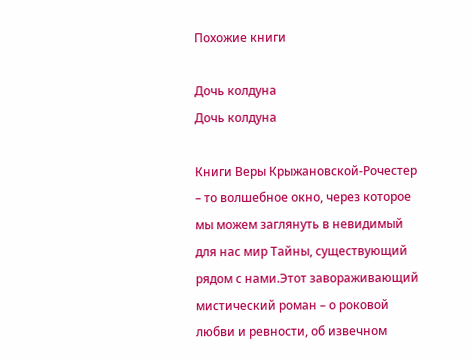Похожие книги

Дочь колдуна
Дочь колдуна

Книги Веры Крыжановской-Рочестер – то волшебное окно, через которое мы можем заглянуть в невидимый для нас мир Тайны, существующий рядом с нами.Этот завораживающий мистический роман – о роковой любви и ревности, об извечном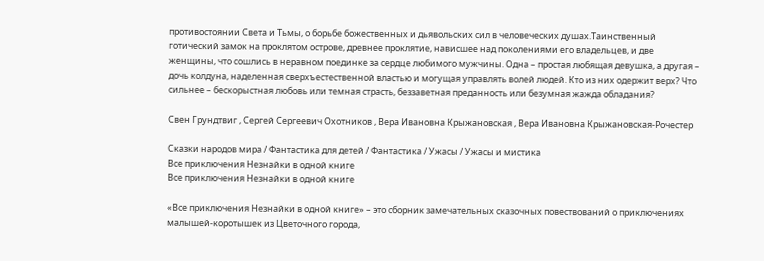противостоянии Света и Тьмы, о борьбе божественных и дьявольских сил в человеческих душах.Таинственный готический замок на проклятом острове, древнее проклятие, нависшее над поколениями его владельцев, и две женщины, что сошлись в неравном поединке за сердце любимого мужчины. Одна – простая любящая девушка, а другая – дочь колдуна, наделенная сверхъестественной властью и могущая управлять волей людей. Кто из них одержит верх? Что сильнее – бескорыстная любовь или темная страсть, беззаветная преданность или безумная жажда обладания?

Свен Грундтвиг , Сергей Сергеевич Охотников , Вера Ивановна Крыжановская , Вера Ивановна Крыжановская-Рочестер

Сказки народов мира / Фантастика для детей / Фантастика / Ужасы / Ужасы и мистика
Все приключения Незнайки в одной книге
Все приключения Незнайки в одной книге

«Все приключения Незнайки в одной книге» – это сборник замечательных сказочных повествований о приключениях малышей-коротышек из Цветочного города,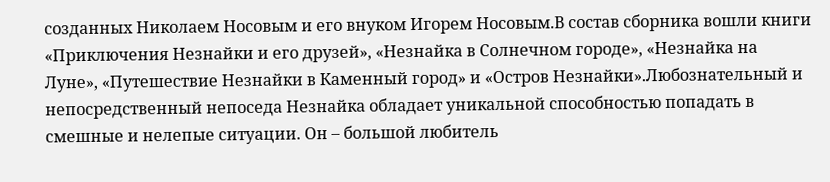созданных Николаем Носовым и его внуком Игорем Носовым.В состав сборника вошли книги «Приключения Незнайки и его друзей», «Незнайка в Солнечном городе», «Незнайка на Луне», «Путешествие Незнайки в Каменный город» и «Остров Незнайки».Любознательный и непосредственный непоседа Незнайка обладает уникальной способностью попадать в смешные и нелепые ситуации. Он – большой любитель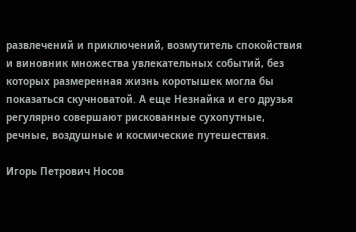развлечений и приключений, возмутитель спокойствия и виновник множества увлекательных событий, без которых размеренная жизнь коротышек могла бы показаться скучноватой. А еще Незнайка и его друзья регулярно совершают рискованные сухопутные, речные, воздушные и космические путешествия.

Игорь Петрович Носов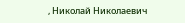, Николай Николаевич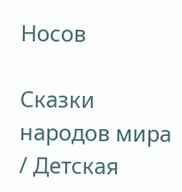Носов

Сказки народов мира / Детская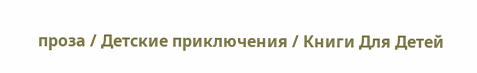проза / Детские приключения / Книги Для Детей